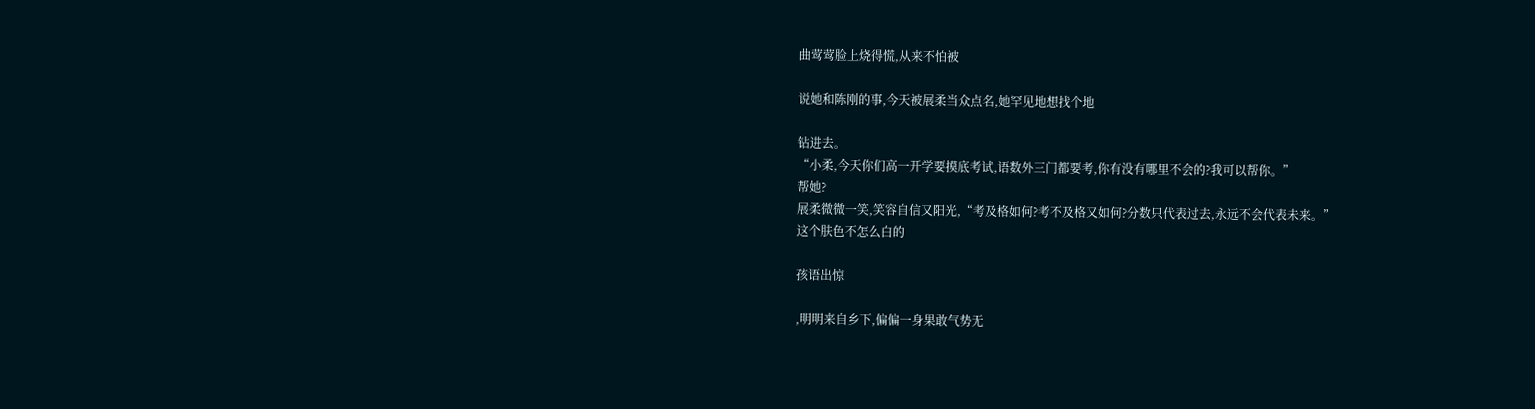曲莺莺脸上烧得慌,从来不怕被

说她和陈刚的事,今天被展柔当众点名,她罕见地想找个地

钻进去。
“小柔,今天你们高一开学要摸底考试,语数外三门都要考,你有没有哪里不会的?我可以帮你。”
帮她?
展柔微微一笑,笑容自信又阳光,“考及格如何?考不及格又如何?分数只代表过去,永远不会代表未来。”
这个肤色不怎么白的

孩语出惊

,明明来自乡下,偏偏一身果敢气势无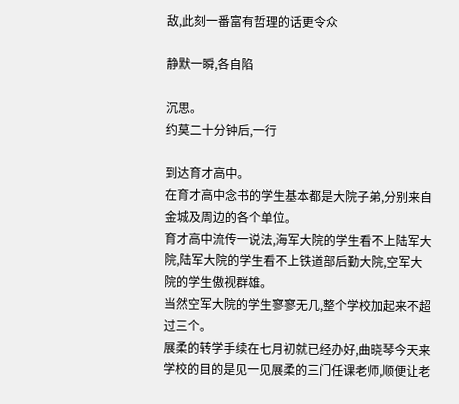敌,此刻一番富有哲理的话更令众

静默一瞬,各自陷

沉思。
约莫二十分钟后,一行

到达育才高中。
在育才高中念书的学生基本都是大院子弟,分别来自金城及周边的各个单位。
育才高中流传一说法,海军大院的学生看不上陆军大院,陆军大院的学生看不上铁道部后勤大院,空军大院的学生傲视群雄。
当然空军大院的学生寥寥无几,整个学校加起来不超过三个。
展柔的转学手续在七月初就已经办好,曲晓琴今天来学校的目的是见一见展柔的三门任课老师,顺便让老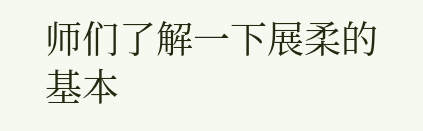师们了解一下展柔的基本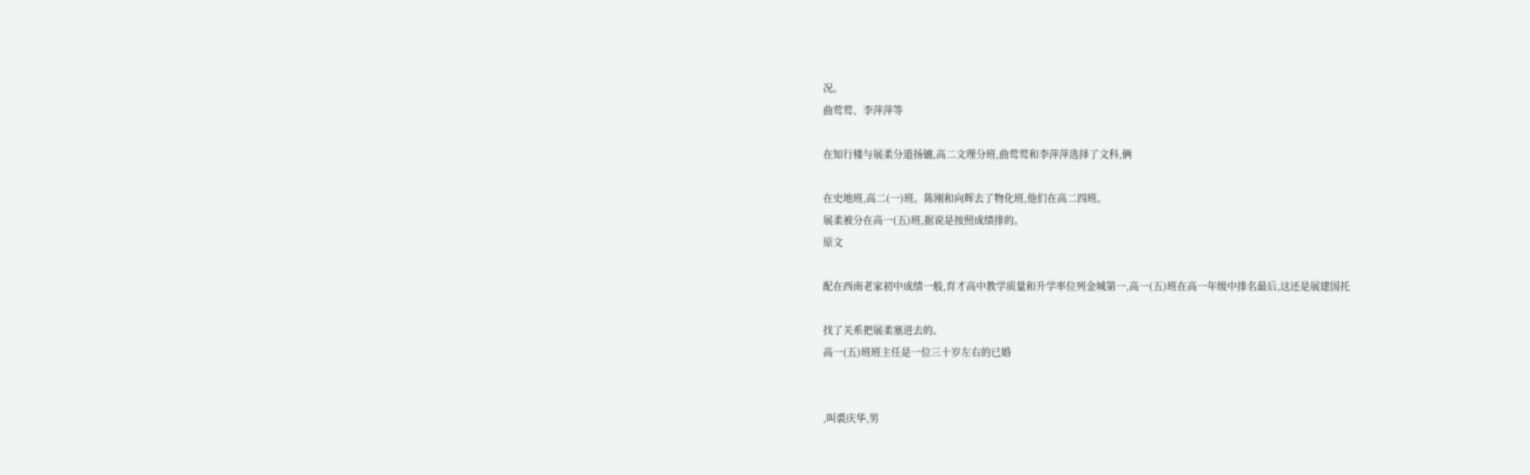况。
曲莺莺、李萍萍等

在知行楼与展柔分道扬镳,高二文理分班,曲莺莺和李萍萍选择了文科,俩

在史地班,高二(一)班。陈刚和向辉去了物化班,他们在高二四班。
展柔被分在高一(五)班,据说是按照成绩排的。
原文

配在西南老家初中成绩一般,育才高中教学质量和升学率位列金城第一,高一(五)班在高一年级中排名最后,这还是展建国托

找了关系把展柔塞进去的。
高一(五)班班主任是一位三十岁左右的已婚


,叫裘庆华,男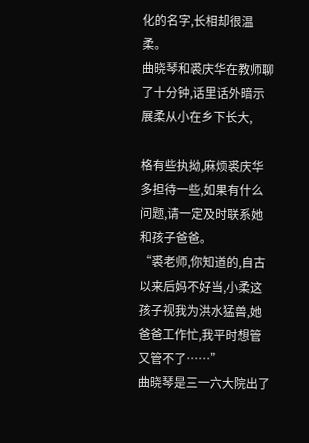化的名字,长相却很温柔。
曲晓琴和裘庆华在教师聊了十分钟,话里话外暗示展柔从小在乡下长大,

格有些执拗,麻烦裘庆华多担待一些,如果有什么问题,请一定及时联系她和孩子爸爸。
“裘老师,你知道的,自古以来后妈不好当,小柔这孩子视我为洪水猛兽,她爸爸工作忙,我平时想管又管不了……”
曲晓琴是三一六大院出了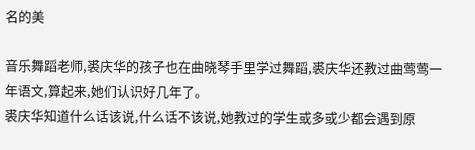名的美

音乐舞蹈老师,裘庆华的孩子也在曲晓琴手里学过舞蹈,裘庆华还教过曲莺莺一年语文,算起来,她们认识好几年了。
裘庆华知道什么话该说,什么话不该说,她教过的学生或多或少都会遇到原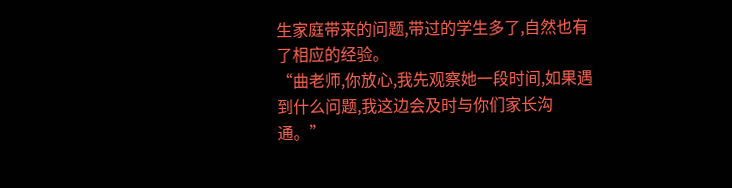生家庭带来的问题,带过的学生多了,自然也有了相应的经验。
“曲老师,你放心,我先观察她一段时间,如果遇到什么问题,我这边会及时与你们家长沟通。”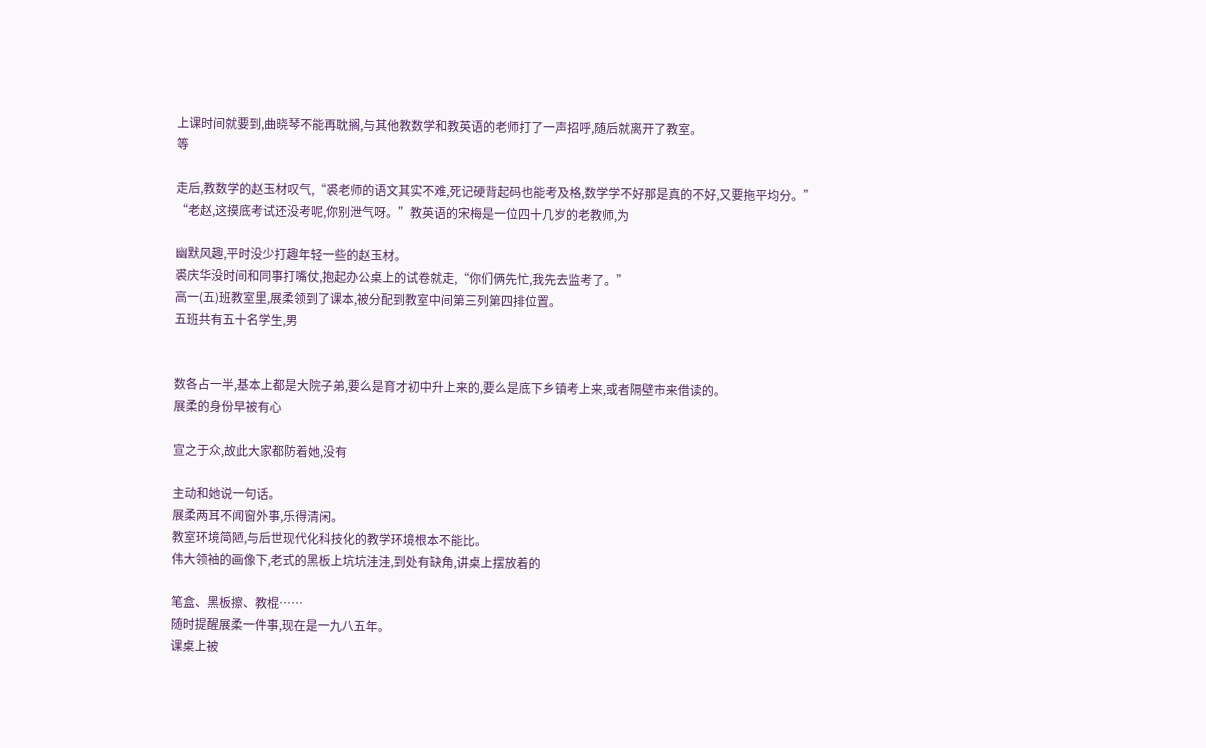上课时间就要到,曲晓琴不能再耽搁,与其他教数学和教英语的老师打了一声招呼,随后就离开了教室。
等

走后,教数学的赵玉材叹气,“裘老师的语文其实不难,死记硬背起码也能考及格,数学学不好那是真的不好,又要拖平均分。”
“老赵,这摸底考试还没考呢,你别泄气呀。”教英语的宋梅是一位四十几岁的老教师,为

幽默风趣,平时没少打趣年轻一些的赵玉材。
裘庆华没时间和同事打嘴仗,抱起办公桌上的试卷就走,“你们俩先忙,我先去监考了。”
高一(五)班教室里,展柔领到了课本,被分配到教室中间第三列第四排位置。
五班共有五十名学生,男


数各占一半,基本上都是大院子弟,要么是育才初中升上来的,要么是底下乡镇考上来,或者隔壁市来借读的。
展柔的身份早被有心

宣之于众,故此大家都防着她,没有

主动和她说一句话。
展柔两耳不闻窗外事,乐得清闲。
教室环境简陋,与后世现代化科技化的教学环境根本不能比。
伟大领袖的画像下,老式的黑板上坑坑洼洼,到处有缺角,讲桌上摆放着的

笔盒、黑板擦、教棍……
随时提醒展柔一件事,现在是一九八五年。
课桌上被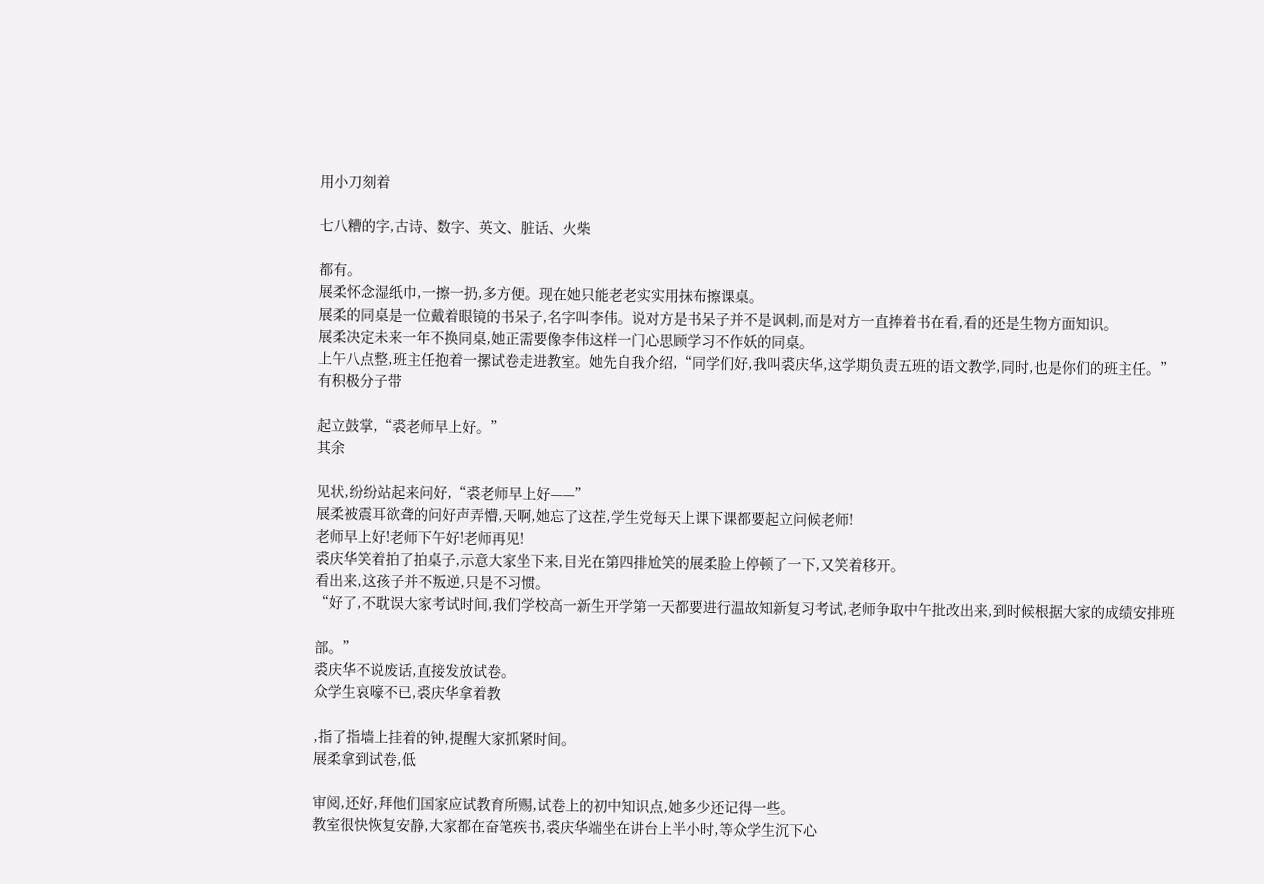用小刀刻着

七八糟的字,古诗、数字、英文、脏话、火柴

都有。
展柔怀念湿纸巾,一擦一扔,多方便。现在她只能老老实实用抹布擦课桌。
展柔的同桌是一位戴着眼镜的书呆子,名字叫李伟。说对方是书呆子并不是讽刺,而是对方一直捧着书在看,看的还是生物方面知识。
展柔决定未来一年不换同桌,她正需要像李伟这样一门心思顾学习不作妖的同桌。
上午八点整,班主任抱着一摞试卷走进教室。她先自我介绍,“同学们好,我叫裘庆华,这学期负责五班的语文教学,同时,也是你们的班主任。”
有积极分子带

起立鼓掌,“裘老师早上好。”
其余

见状,纷纷站起来问好,“裘老师早上好——”
展柔被震耳欲聋的问好声弄懵,天啊,她忘了这茬,学生党每天上课下课都要起立问候老师!
老师早上好!老师下午好!老师再见!
裘庆华笑着拍了拍桌子,示意大家坐下来,目光在第四排尬笑的展柔脸上停顿了一下,又笑着移开。
看出来,这孩子并不叛逆,只是不习惯。
“好了,不耽误大家考试时间,我们学校高一新生开学第一天都要进行温故知新复习考试,老师争取中午批改出来,到时候根据大家的成绩安排班

部。”
裘庆华不说废话,直接发放试卷。
众学生哀嚎不已,裘庆华拿着教

,指了指墙上挂着的钟,提醒大家抓紧时间。
展柔拿到试卷,低

审阅,还好,拜他们国家应试教育所赐,试卷上的初中知识点,她多少还记得一些。
教室很快恢复安静,大家都在奋笔疾书,裘庆华端坐在讲台上半小时,等众学生沉下心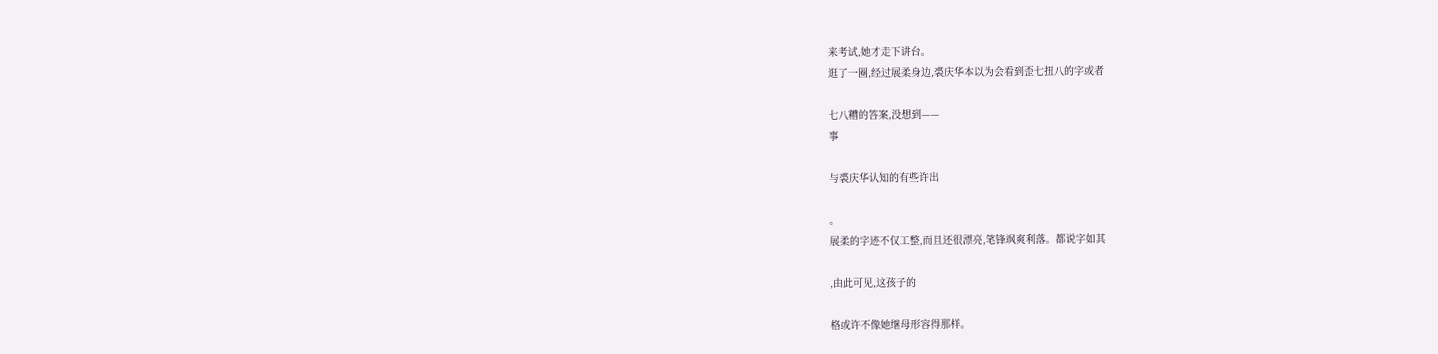来考试,她才走下讲台。
逛了一圈,经过展柔身边,裘庆华本以为会看到歪七扭八的字或者

七八糟的答案,没想到——
事

与裘庆华认知的有些许出

。
展柔的字迹不仅工整,而且还很漂亮,笔锋飒爽利落。都说字如其

,由此可见,这孩子的

格或许不像她继母形容得那样。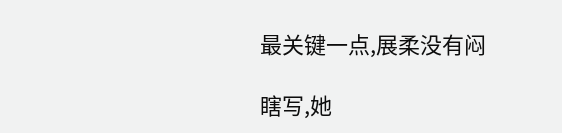最关键一点,展柔没有闷

瞎写,她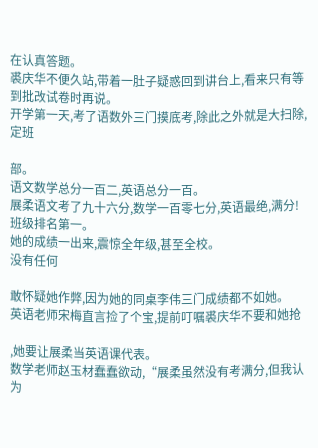在认真答题。
裘庆华不便久站,带着一肚子疑惑回到讲台上,看来只有等到批改试卷时再说。
开学第一天,考了语数外三门摸底考,除此之外就是大扫除,定班

部。
语文数学总分一百二,英语总分一百。
展柔语文考了九十六分,数学一百零七分,英语最绝,满分!班级排名第一。
她的成绩一出来,震惊全年级,甚至全校。
没有任何

敢怀疑她作弊,因为她的同桌李伟三门成绩都不如她。
英语老师宋梅直言捡了个宝,提前叮嘱裘庆华不要和她抢

,她要让展柔当英语课代表。
数学老师赵玉材蠢蠢欲动,“展柔虽然没有考满分,但我认为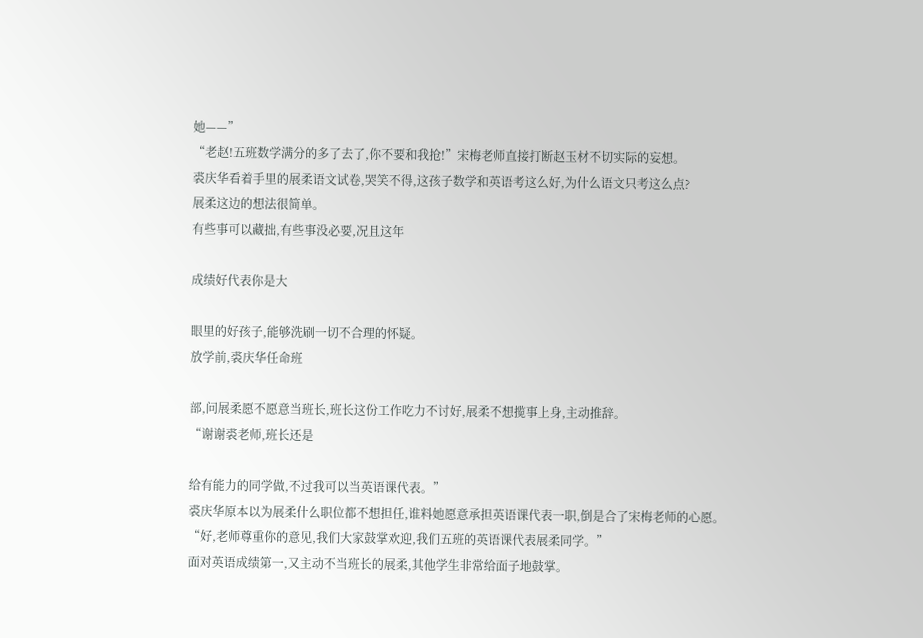她——”
“老赵!五班数学满分的多了去了,你不要和我抢!”宋梅老师直接打断赵玉材不切实际的妄想。
裘庆华看着手里的展柔语文试卷,哭笑不得,这孩子数学和英语考这么好,为什么语文只考这么点?
展柔这边的想法很简单。
有些事可以藏拙,有些事没必要,况且这年

成绩好代表你是大

眼里的好孩子,能够洗刷一切不合理的怀疑。
放学前,裘庆华任命班

部,问展柔愿不愿意当班长,班长这份工作吃力不讨好,展柔不想揽事上身,主动推辞。
“谢谢裘老师,班长还是

给有能力的同学做,不过我可以当英语课代表。”
裘庆华原本以为展柔什么职位都不想担任,谁料她愿意承担英语课代表一职,倒是合了宋梅老师的心愿。
“好,老师尊重你的意见,我们大家鼓掌欢迎,我们五班的英语课代表展柔同学。”
面对英语成绩第一,又主动不当班长的展柔,其他学生非常给面子地鼓掌。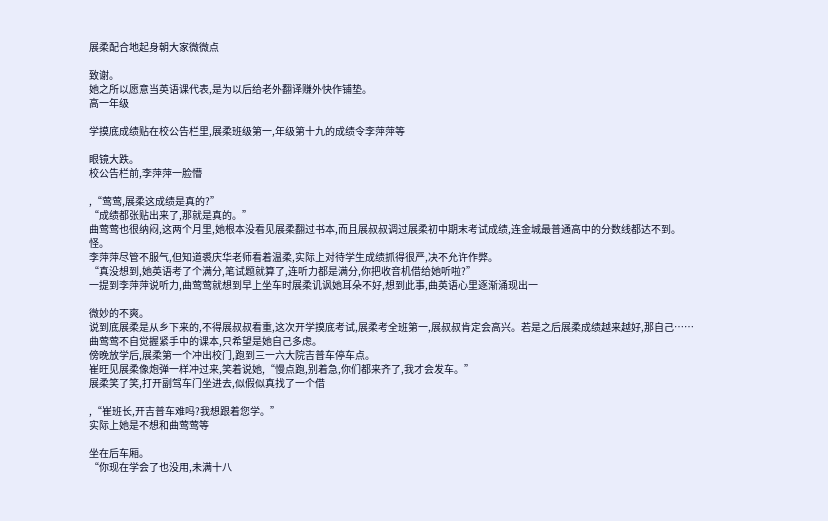展柔配合地起身朝大家微微点

致谢。
她之所以愿意当英语课代表,是为以后给老外翻译赚外快作铺垫。
高一年级

学摸底成绩贴在校公告栏里,展柔班级第一,年级第十九的成绩令李萍萍等

眼镜大跌。
校公告栏前,李萍萍一脸懵

,“莺莺,展柔这成绩是真的?”
“成绩都张贴出来了,那就是真的。”
曲莺莺也很纳闷,这两个月里,她根本没看见展柔翻过书本,而且展叔叔调过展柔初中期末考试成绩,连金城最普通高中的分数线都达不到。
怪。
李萍萍尽管不服气,但知道裘庆华老师看着温柔,实际上对待学生成绩抓得很严,决不允许作弊。
“真没想到,她英语考了个满分,笔试题就算了,连听力都是满分,你把收音机借给她听啦?”
一提到李萍萍说听力,曲莺莺就想到早上坐车时展柔讥讽她耳朵不好,想到此事,曲英语心里逐渐涌现出一

微妙的不爽。
说到底展柔是从乡下来的,不得展叔叔看重,这次开学摸底考试,展柔考全班第一,展叔叔肯定会高兴。若是之后展柔成绩越来越好,那自己……
曲莺莺不自觉握紧手中的课本,只希望是她自己多虑。
傍晚放学后,展柔第一个冲出校门,跑到三一六大院吉普车停车点。
崔旺见展柔像炮弹一样冲过来,笑着说她,“慢点跑,别着急,你们都来齐了,我才会发车。”
展柔笑了笑,打开副驾车门坐进去,似假似真找了一个借

,“崔班长,开吉普车难吗?我想跟着您学。”
实际上她是不想和曲莺莺等

坐在后车厢。
“你现在学会了也没用,未满十八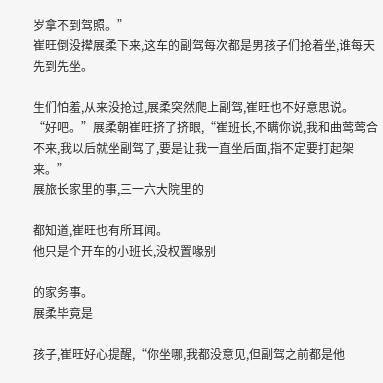岁拿不到驾照。”
崔旺倒没撵展柔下来,这车的副驾每次都是男孩子们抢着坐,谁每天先到先坐。

生们怕羞,从来没抢过,展柔突然爬上副驾,崔旺也不好意思说。
“好吧。”展柔朝崔旺挤了挤眼,“崔班长,不瞒你说,我和曲莺莺合不来,我以后就坐副驾了,要是让我一直坐后面,指不定要打起架来。”
展旅长家里的事,三一六大院里的

都知道,崔旺也有所耳闻。
他只是个开车的小班长,没权置喙别

的家务事。
展柔毕竟是

孩子,崔旺好心提醒,“你坐哪,我都没意见,但副驾之前都是他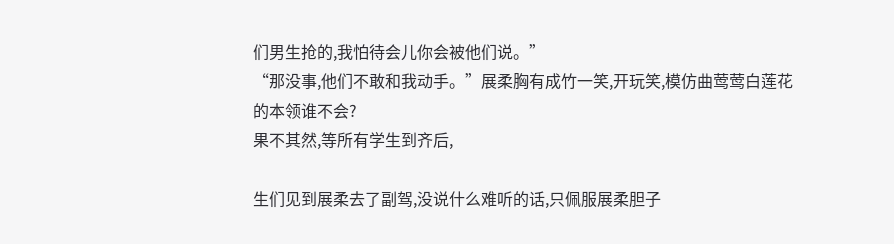们男生抢的,我怕待会儿你会被他们说。”
“那没事,他们不敢和我动手。”展柔胸有成竹一笑,开玩笑,模仿曲莺莺白莲花的本领谁不会?
果不其然,等所有学生到齐后,

生们见到展柔去了副驾,没说什么难听的话,只佩服展柔胆子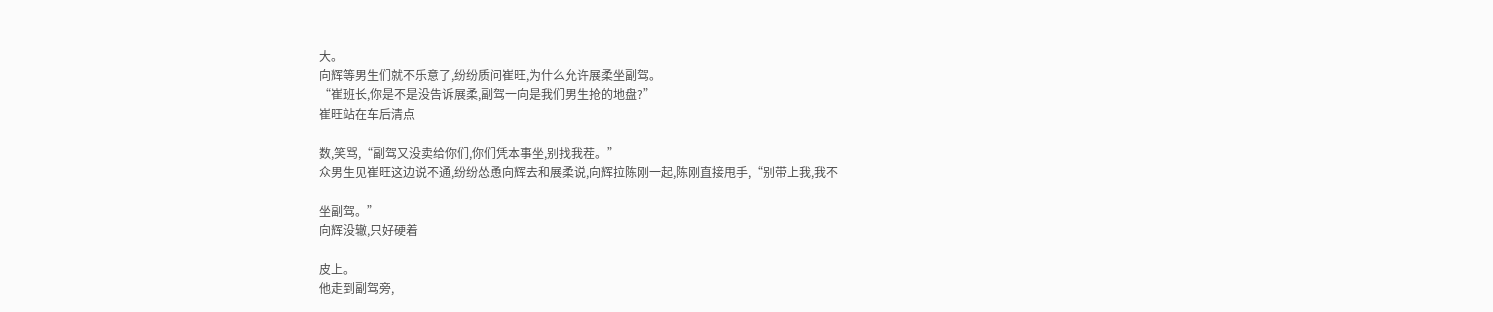大。
向辉等男生们就不乐意了,纷纷质问崔旺,为什么允许展柔坐副驾。
“崔班长,你是不是没告诉展柔,副驾一向是我们男生抢的地盘?”
崔旺站在车后清点

数,笑骂,“副驾又没卖给你们,你们凭本事坐,别找我茬。”
众男生见崔旺这边说不通,纷纷怂恿向辉去和展柔说,向辉拉陈刚一起,陈刚直接甩手,“别带上我,我不

坐副驾。”
向辉没辙,只好硬着

皮上。
他走到副驾旁,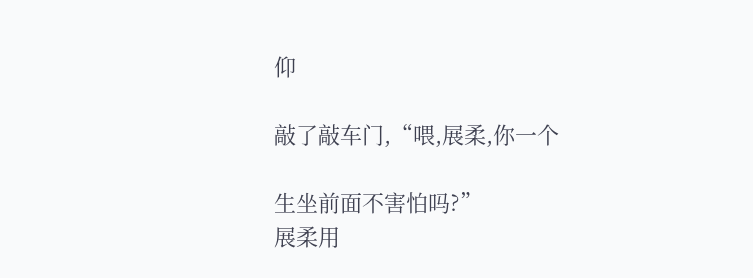仰

敲了敲车门,“喂,展柔,你一个

生坐前面不害怕吗?”
展柔用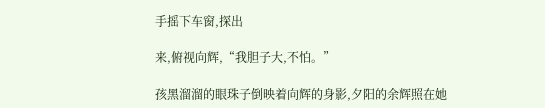手摇下车窗,探出

来,俯视向辉,“我胆子大,不怕。”

孩黑溜溜的眼珠子倒映着向辉的身影,夕阳的余辉照在她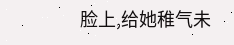脸上,给她稚气未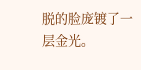脱的脸庞镀了一层金光。